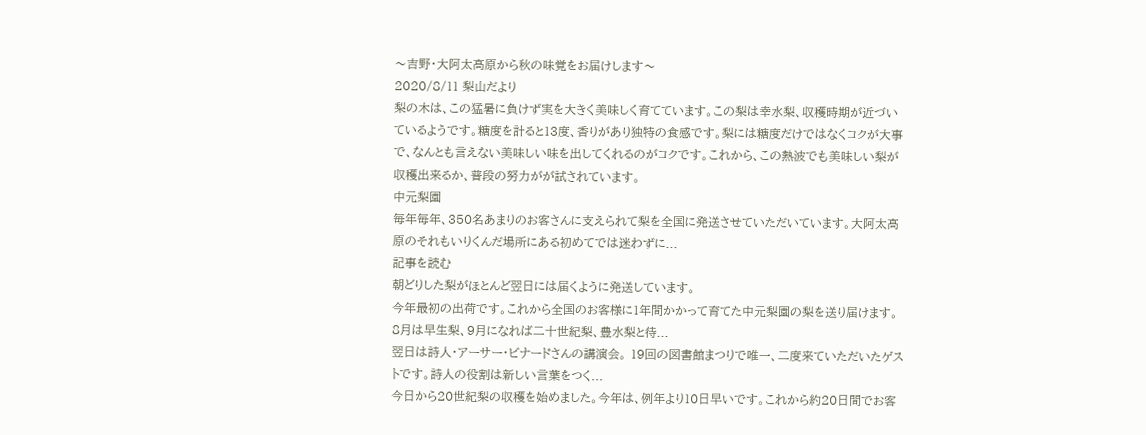〜吉野・大阿太高原から秋の味覚をお届けします〜
2020/8/11 梨山だより
梨の木は、この猛暑に負けず実を大きく美味しく育てています。この梨は幸水梨、収穫時期が近づいているようです。糖度を計ると13度、香りがあり独特の食感です。梨には糖度だけではなくコクが大事で、なんとも言えない美味しい味を出してくれるのがコクです。これから、この熱波でも美味しい梨が収穫出来るか、普段の努力がが試されています。
中元梨園
毎年毎年、350名あまりのお客さんに支えられて梨を全国に発送させていただいています。大阿太高原のそれもいりくんだ場所にある初めてでは迷わずに...
記事を読む
朝どりした梨がほとんど翌日には届くように発送しています。
今年最初の出荷です。これから全国のお客様に1年間かかって育てた中元梨園の梨を送り届けます。8月は早生梨、9月になれば二十世紀梨、豊水梨と待...
翌日は詩人・アーサー・ビナードさんの講演会。 19回の図書館まつりで唯一、二度来ていただいたゲストです。詩人の役割は新しい言葉をつく...
今日から20世紀梨の収穫を始めました。今年は、例年より10日早いです。これから約20日間でお客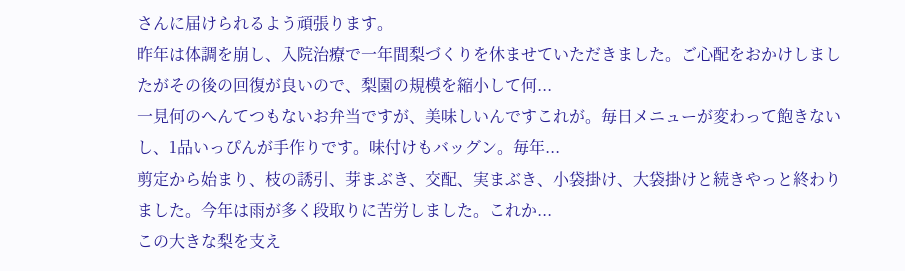さんに届けられるよう頑張ります。
昨年は体調を崩し、入院治療で一年間梨づくりを休ませていただきました。ご心配をおかけしましたがその後の回復が良いので、梨園の規模を縮小して何...
一見何のへんてつもないお弁当ですが、美味しいんですこれが。毎日メニューが変わって飽きないし、1品いっぴんが手作りです。味付けもバッグン。毎年...
剪定から始まり、枝の誘引、芽まぶき、交配、実まぶき、小袋掛け、大袋掛けと続きやっと終わりました。今年は雨が多く段取りに苦労しました。これか...
この大きな梨を支え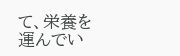て、栄養を運んでい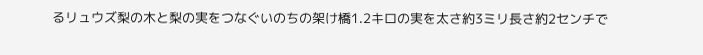るリュウズ梨の木と梨の実をつなぐいのちの架け橋1.2キロの実を太さ約3ミリ長さ約2センチで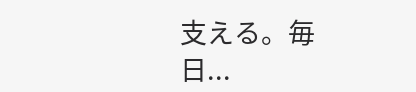支える。毎日...